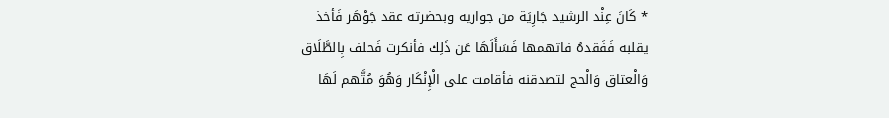* كَانَ عِنْد الرشيد جَارِيَة من جواريه وبحضرته عقد جَوْهَر فَأخذ يقلبه فَفَقدهُ فاتهمها فَسَأَلَهَا عَن ذَلِك فأنكرت فَحلف بِالطَّلَاق وَالْعتاق وَالْحج لتصدقنه فأقامت على الْإِنْكَار وَهُوَ مُتَّهم لَهَا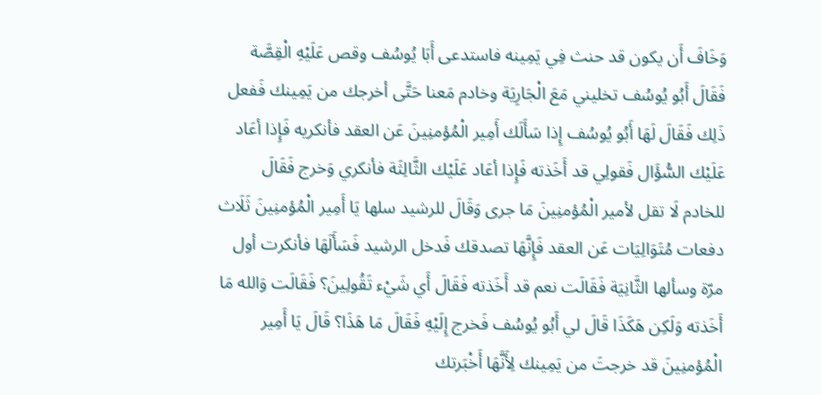وَخَافَ أَن يكون قد حنث فِي يَمِينه فاستدعى أَبَا يُوسُف وقص عَلَيْهِ الْقِصَّة فَقَالَ أَبُو يُوسُف تخليني مَعَ الْجَارِيَة وخادم مَعنا حَتَّى أخرجك من يَمِينك فَفعل ذَلِك فَقَالَ لَهَا أَبُو يُوسُف إِذا سَأَلَك أَمِير الْمُؤمنِينَ عَن العقد فأنكريه فَإِذا أعَاد عَلَيْك السُّؤَال فَقولِي قد أَخَذته فَإِذا أعَاد عَلَيْك الثَّالِثَة فأنكري وَخرج فَقَالَ للخادم لَا تقل لأمير الْمُؤمنِينَ مَا جرى وَقَالَ للرشيد سلها يَا أَمِير الْمُؤمنِينَ ثَلَاث دفعات مُتَوَالِيَات عَن العقد فَإِنَّهَا تصدقك فَدخل الرشيد فَسَأَلَهَا فأنكرت أول مرّة وسألها الثَّانِيَة فَقَالَت نعم قد أَخَذته فَقَالَ أَي شَيْء تَقُولِينَ؟ فَقَالَت وَالله مَا أَخَذته وَلَكِن هَكَذَا قَالَ لي أَبُو يُوسُف فَخرج إِلَيْهِ فَقَالَ مَا هَذَا؟ قَالَ يَا أَمِير الْمُؤمنِينَ قد خرجتَ من يَمِينك لِأَنَّهَا أَخْبَرتك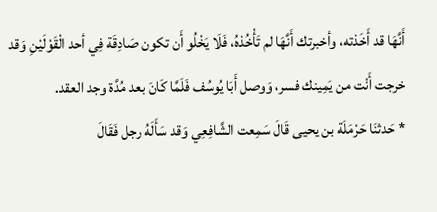أَنَّهَا قد أَخَذته، وأخبرتك أَنَّهَا لم تَأْخُذهُ، فَلَا يَخْلُو أَن تكون صَادِقَة فِي أحد الْقَوْلَيْنِ وَقد خرجت أَنْت من يَمِينك فسر، وَوصل أَبَا يُوسُف فَلَمَّا كَانَ بعد مُدَّة وجد العقد.
* حَدثنَا حَرْمَلَة بن يحيى قَالَ سَمِعت الشَّافِعِي وَقد سَأَلَهُ رجل فَقَالَ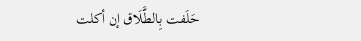حَلَفت بِالطَّلَاق إن أكلت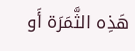هَذِه الثَّمَرَة أَو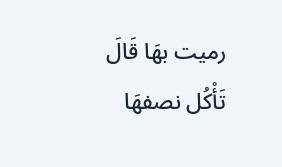رميت بهَا قَالَ تَأْكُل نصفهَا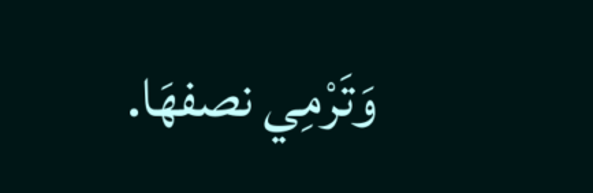وَتَرْمِي نصفهَا.